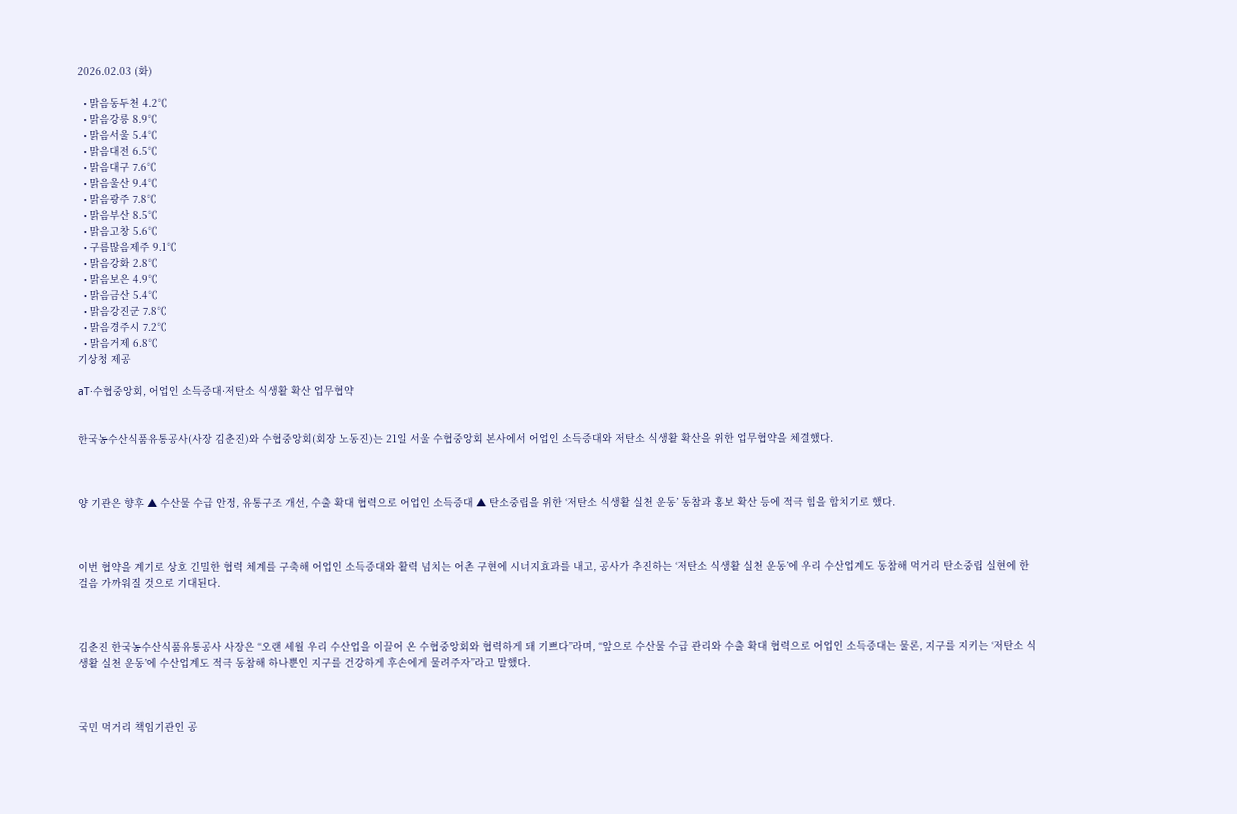2026.02.03 (화)

  • 맑음동두천 4.2℃
  • 맑음강릉 8.9℃
  • 맑음서울 5.4℃
  • 맑음대전 6.5℃
  • 맑음대구 7.6℃
  • 맑음울산 9.4℃
  • 맑음광주 7.8℃
  • 맑음부산 8.5℃
  • 맑음고창 5.6℃
  • 구름많음제주 9.1℃
  • 맑음강화 2.8℃
  • 맑음보은 4.9℃
  • 맑음금산 5.4℃
  • 맑음강진군 7.8℃
  • 맑음경주시 7.2℃
  • 맑음거제 6.8℃
기상청 제공

aT·수협중앙회, 어업인 소득증대·저탄소 식생활 확산 업무협약


한국농수산식품유통공사(사장 김춘진)와 수협중앙회(회장 노동진)는 21일 서울 수협중앙회 본사에서 어업인 소득증대와 저탄소 식생활 확산을 위한 업무협약을 체결했다.



양 기관은 향후 ▲ 수산물 수급 안정, 유통구조 개선, 수출 확대 협력으로 어업인 소득증대 ▲ 탄소중립을 위한 ‘저탄소 식생활 실천 운동’ 동참과 홍보 확산 등에 적극 힘을 합치기로 했다.



이번 협약을 계기로 상호 긴밀한 협력 체계를 구축해 어업인 소득증대와 활력 넘치는 어촌 구현에 시너지효과를 내고, 공사가 추진하는 ‘저탄소 식생활 실천 운동’에 우리 수산업계도 동참해 먹거리 탄소중립 실현에 한걸음 가까워질 것으로 기대된다.



김춘진 한국농수산식품유통공사 사장은 “오랜 세월 우리 수산업을 이끌어 온 수협중앙회와 협력하게 돼 기쁘다”라며, “앞으로 수산물 수급 관리와 수출 확대 협력으로 어업인 소득증대는 물론, 지구를 지키는 ‘저탄소 식생활 실천 운동’에 수산업계도 적극 동참해 하나뿐인 지구를 건강하게 후손에게 물려주자”라고 말했다.



국민 먹거리 책임기관인 공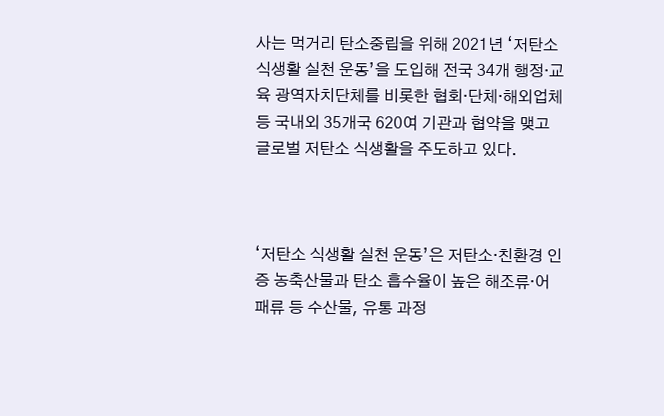사는 먹거리 탄소중립을 위해 2021년 ‘저탄소 식생활 실천 운동’을 도입해 전국 34개 행정·교육 광역자치단체를 비롯한 협회·단체·해외업체 등 국내외 35개국 620여 기관과 협약을 맺고 글로벌 저탄소 식생활을 주도하고 있다.



‘저탄소 식생활 실천 운동’은 저탄소·친환경 인증 농축산물과 탄소 흡수율이 높은 해조류·어패류 등 수산물, 유통 과정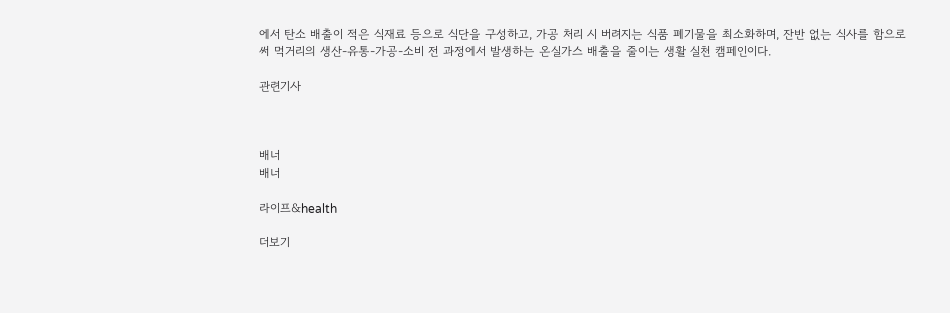에서 탄소 배출이 적은 식재료 등으로 식단을 구성하고, 가공 처리 시 버려지는 식품 폐기물을 최소화하며, 잔반 없는 식사를 함으로써 먹거리의 생산-유통-가공-소비 전 과정에서 발생하는 온실가스 배출을 줄이는 생활 실천 캠페인이다.

관련기사



배너
배너

라이프&health

더보기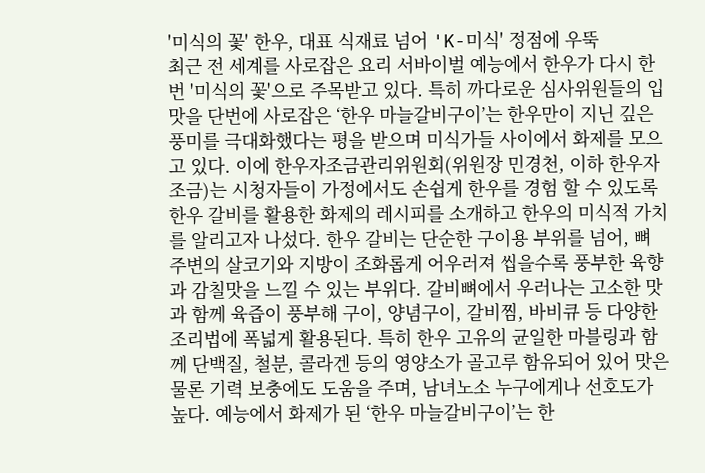'미식의 꽃' 한우, 대표 식재료 넘어 'K-미식' 정점에 우뚝
최근 전 세계를 사로잡은 요리 서바이벌 예능에서 한우가 다시 한번 '미식의 꽃'으로 주목받고 있다. 특히 까다로운 심사위원들의 입맛을 단번에 사로잡은 ‘한우 마늘갈비구이’는 한우만이 지닌 깊은 풍미를 극대화했다는 평을 받으며 미식가들 사이에서 화제를 모으고 있다. 이에 한우자조금관리위원회(위원장 민경천, 이하 한우자조금)는 시청자들이 가정에서도 손쉽게 한우를 경험 할 수 있도록 한우 갈비를 활용한 화제의 레시피를 소개하고 한우의 미식적 가치를 알리고자 나섰다. 한우 갈비는 단순한 구이용 부위를 넘어, 뼈 주변의 살코기와 지방이 조화롭게 어우러져 씹을수록 풍부한 육향과 감칠맛을 느낄 수 있는 부위다. 갈비뼈에서 우러나는 고소한 맛과 함께 육즙이 풍부해 구이, 양념구이, 갈비찜, 바비큐 등 다양한 조리법에 폭넓게 활용된다. 특히 한우 고유의 균일한 마블링과 함께 단백질, 철분, 콜라겐 등의 영양소가 골고루 함유되어 있어 맛은 물론 기력 보충에도 도움을 주며, 남녀노소 누구에게나 선호도가 높다. 예능에서 화제가 된 ‘한우 마늘갈비구이’는 한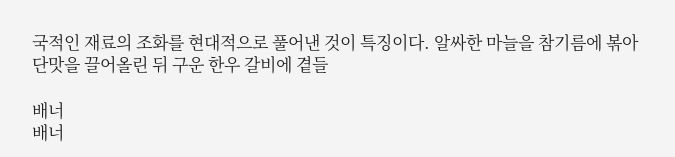국적인 재료의 조화를 현대적으로 풀어낸 것이 특징이다. 알싸한 마늘을 참기름에 볶아 단맛을 끌어올린 뒤 구운 한우 갈비에 곁들

배너
배너